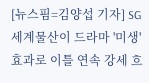[뉴스핌=김양섭 기자] SG세계물산이 드라마 '미생' 효과로 이틀 연속 강세 흐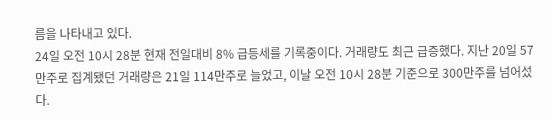름을 나타내고 있다.
24일 오전 10시 28분 현재 전일대비 8% 급등세를 기록중이다. 거래량도 최근 급증했다. 지난 20일 57만주로 집계됐던 거래량은 21일 114만주로 늘었고, 이날 오전 10시 28분 기준으로 300만주를 넘어섰다.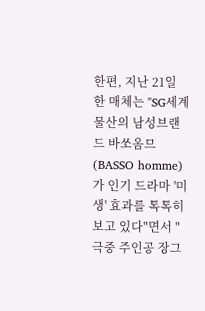한편, 지난 21일 한 매체는 "SG세계물산의 남성브랜드 바쏘옴므(BASSO homme)가 인기 드라마 '미생' 효과를 톡톡히 보고 있다"면서 "극중 주인공 장그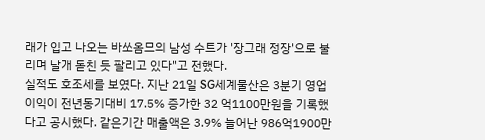래가 입고 나오는 바쏘옴므의 남성 수트가 '장그래 정장'으로 불리며 날개 돋친 듯 팔리고 있다"고 전했다.
실적도 호조세를 보였다. 지난 21일 SG세계물산은 3분기 영업이익이 전년동기대비 17.5% 증가한 32 억1100만원을 기록했다고 공시했다. 같은기간 매출액은 3.9% 늘어난 986억1900만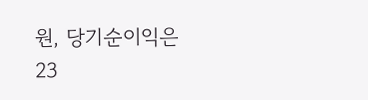원, 당기순이익은 23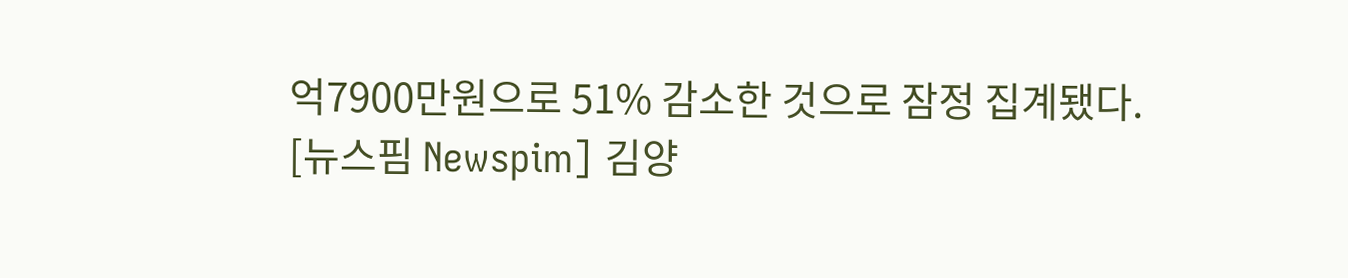억7900만원으로 51% 감소한 것으로 잠정 집계됐다.
[뉴스핌 Newspim] 김양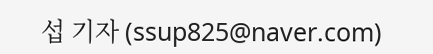섭 기자 (ssup825@naver.com)